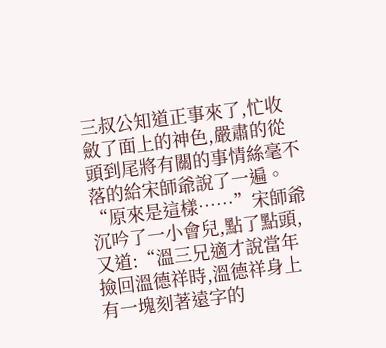三叔公知道正事來了,忙收斂了面上的神色,嚴肅的從頭到尾將有關的事情絲毫不落的給宋師爺說了一遍。
“原來是這樣……”宋師爺沉吟了一小會兒,點了點頭,又道:“溫三兄適才說當年撿回溫德祥時,溫德祥身上有一塊刻著遠字的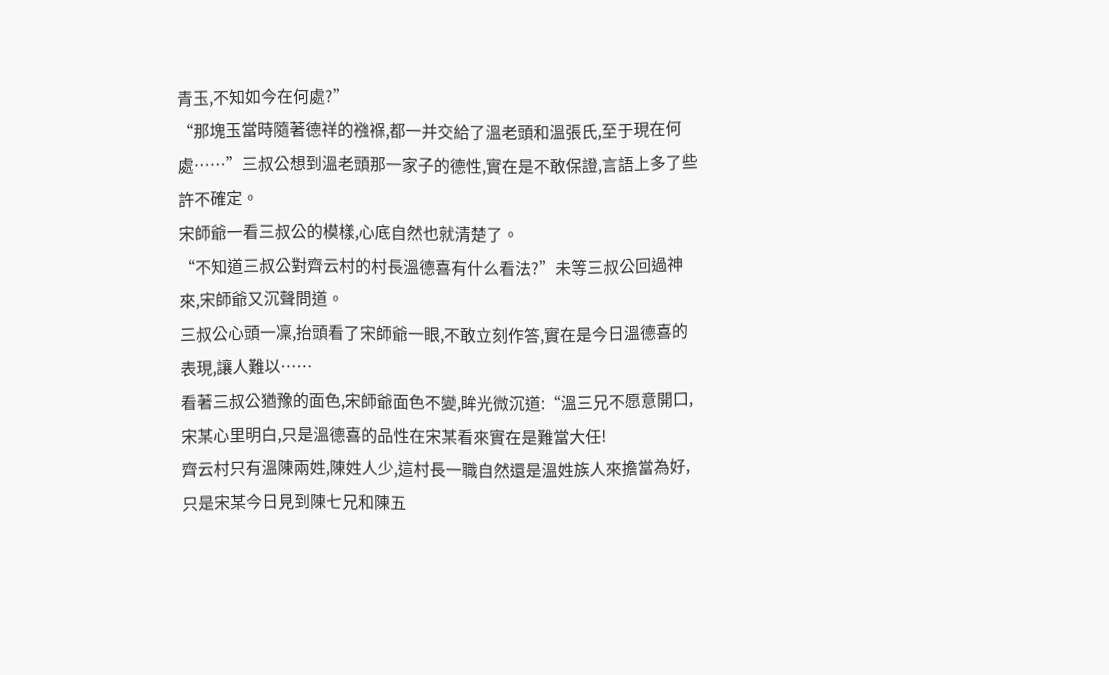青玉,不知如今在何處?”
“那塊玉當時隨著德祥的襁褓,都一并交給了溫老頭和溫張氏,至于現在何處……”三叔公想到溫老頭那一家子的德性,實在是不敢保證,言語上多了些許不確定。
宋師爺一看三叔公的模樣,心底自然也就清楚了。
“不知道三叔公對齊云村的村長溫德喜有什么看法?”未等三叔公回過神來,宋師爺又沉聲問道。
三叔公心頭一凜,抬頭看了宋師爺一眼,不敢立刻作答,實在是今日溫德喜的表現,讓人難以……
看著三叔公猶豫的面色,宋師爺面色不變,眸光微沉道:“溫三兄不愿意開口,宋某心里明白,只是溫德喜的品性在宋某看來實在是難當大任!
齊云村只有溫陳兩姓,陳姓人少,這村長一職自然還是溫姓族人來擔當為好,只是宋某今日見到陳七兄和陳五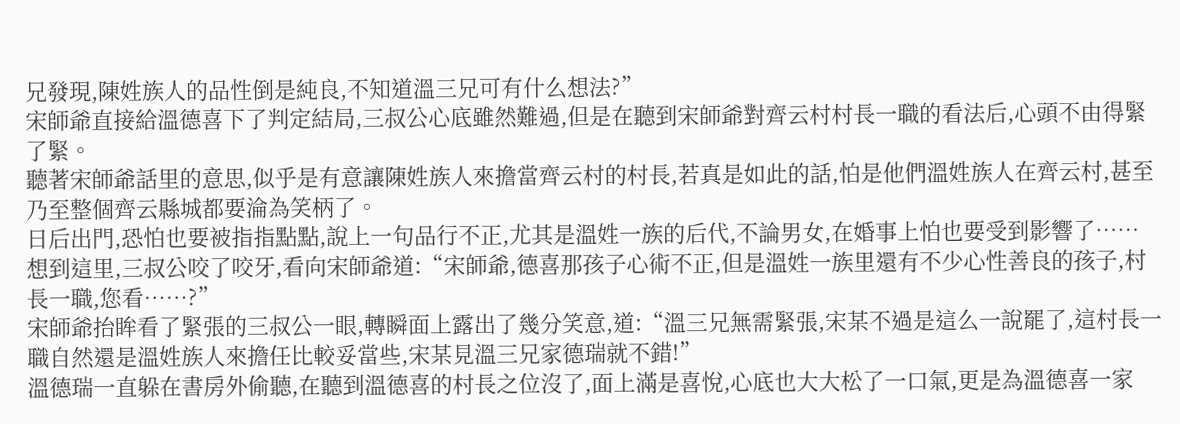兄發現,陳姓族人的品性倒是純良,不知道溫三兄可有什么想法?”
宋師爺直接給溫德喜下了判定結局,三叔公心底雖然難過,但是在聽到宋師爺對齊云村村長一職的看法后,心頭不由得緊了緊。
聽著宋師爺話里的意思,似乎是有意讓陳姓族人來擔當齊云村的村長,若真是如此的話,怕是他們溫姓族人在齊云村,甚至乃至整個齊云縣城都要淪為笑柄了。
日后出門,恐怕也要被指指點點,說上一句品行不正,尤其是溫姓一族的后代,不論男女,在婚事上怕也要受到影響了……
想到這里,三叔公咬了咬牙,看向宋師爺道:“宋師爺,德喜那孩子心術不正,但是溫姓一族里還有不少心性善良的孩子,村長一職,您看……?”
宋師爺抬眸看了緊張的三叔公一眼,轉瞬面上露出了幾分笑意,道:“溫三兄無需緊張,宋某不過是這么一說罷了,這村長一職自然還是溫姓族人來擔任比較妥當些,宋某見溫三兄家德瑞就不錯!”
溫德瑞一直躲在書房外偷聽,在聽到溫德喜的村長之位沒了,面上滿是喜悅,心底也大大松了一口氣,更是為溫德喜一家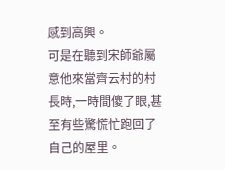感到高興。
可是在聽到宋師爺屬意他來當齊云村的村長時,一時間傻了眼,甚至有些驚慌忙跑回了自己的屋里。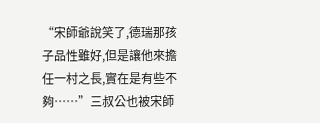“宋師爺說笑了,德瑞那孩子品性雖好,但是讓他來擔任一村之長,實在是有些不夠……”三叔公也被宋師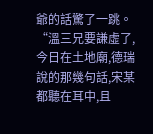爺的話驚了一跳。
“溫三兄要謙虛了,今日在土地廟,德瑞說的那幾句話,宋某都聽在耳中,且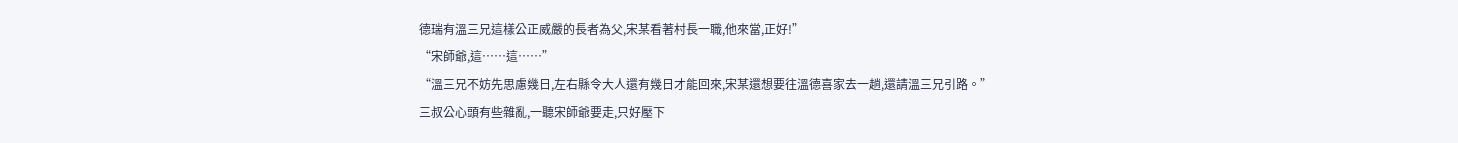德瑞有溫三兄這樣公正威嚴的長者為父,宋某看著村長一職,他來當,正好!”
“宋師爺,這……這……”
“溫三兄不妨先思慮幾日,左右縣令大人還有幾日才能回來,宋某還想要往溫德喜家去一趟,還請溫三兄引路。”
三叔公心頭有些雜亂,一聽宋師爺要走,只好壓下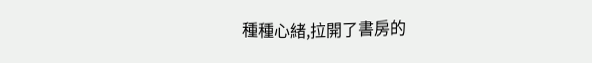種種心緒,拉開了書房的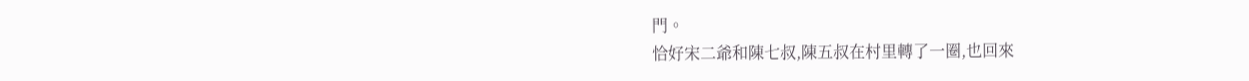門。
恰好宋二爺和陳七叔,陳五叔在村里轉了一圈,也回來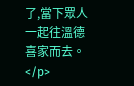了,當下眾人一起往溫德喜家而去。</p>